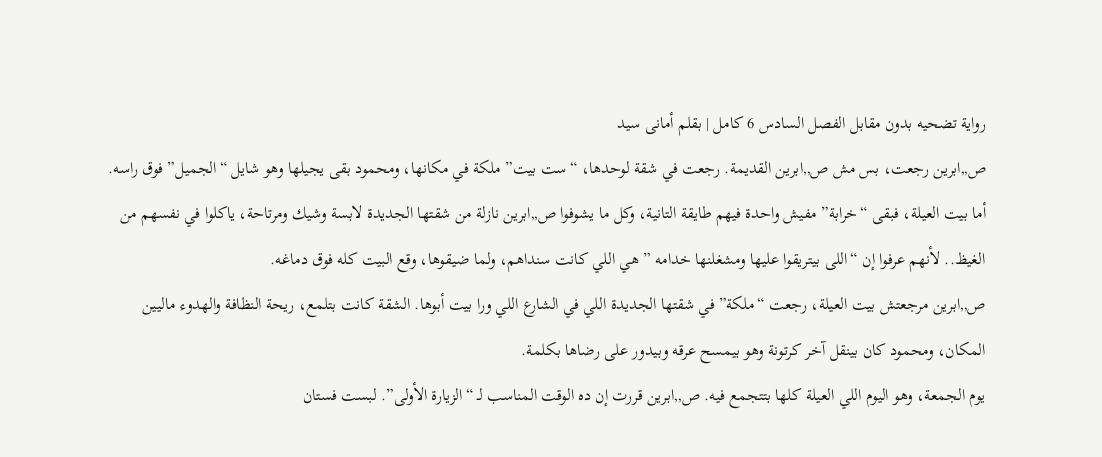رواية تضحيه بدون مقابل الفصل السادس 6 كامل | بقلم أمانى سيد
ص,,ابرين رجعت، بس مش ص,,ابرين القديمة. رجعت في شقة لوحدها، “ست بيت” ملكة في مكانها، ومحمود بقى يجيلها وهو شايل “الجميل” فوق راسه. أما بيت العيلة، فبقى “خرابة” مفيش واحدة فيهم طايقة التانية، وكل ما يشوفوا ص,,ابرين نازلة من شقتها الجديدة لابسة وشيك ومرتاحة، ياكلوا في نفسهم من الغيظ.. لأنهم عرفوا إن “اللى بيتريقوا عليها ومشغلنها خدامه ” هي اللي كانت سنداهم، ولما ضيقوها، وقع البيت كله فوق دماغه.
ص,,ابرين مرجعتش بيت العيلة، رجعت “ملكة” في شقتها الجديدة اللي في الشارع اللي ورا بيت أبوها. الشقة كانت بتلمع، ريحة النظافة والهدوء ماليين المكان، ومحمود كان بينقل آخر كرتونة وهو بيمسح عرقه وبيدور على رضاها بكلمة.
يوم الجمعة، وهو اليوم اللي العيلة كلها بتتجمع فيه. ص,,ابرين قررت إن ده الوقت المناسب لـ “الزيارة الأولى”. لبست فستان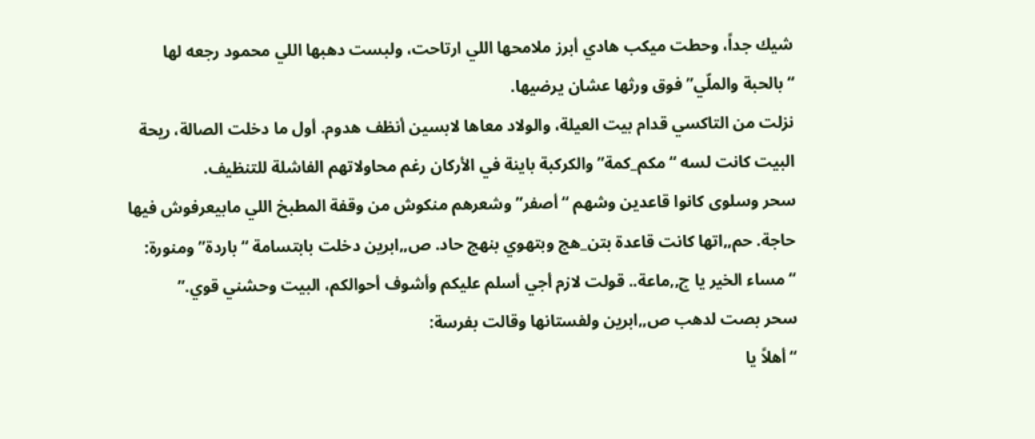شيك جداً، وحطت ميكب هادي أبرز ملامحها اللي ارتاحت، ولبست دهبها اللي محمود رجعه لها “بالحبة والملّي” فوق ورثها عشان يرضيها.
نزلت من التاكسي قدام بيت العيلة، والولاد معاها لابسين أنظف هدوم. أول ما دخلت الصالة، ريحة البيت كانت لسه “مكم_كمة” والكركبة باينة في الأركان رغم محاولاتهم الفاشلة للتنظيف.
سحر وسلوى كانوا قاعدين وشهم “أصفر” وشعرهم منكوش من وقفة المطبخ اللي مابيعرفوش فيها حاجة. حم,,اتها كانت قاعدة بتن_هج وبتهوي بنهج حاد. ص,,ابرين دخلت بابتسامة “باردة” ومنورة:
“مساء الخير يا ج,,ماعة.. قولت لازم أجي أسلم عليكم وأشوف أحوالكم، البيت وحشني قوي.”
سحر بصت لدهب ص,,ابرين ولفستانها وقالت بفرسة:
“أهلاً يا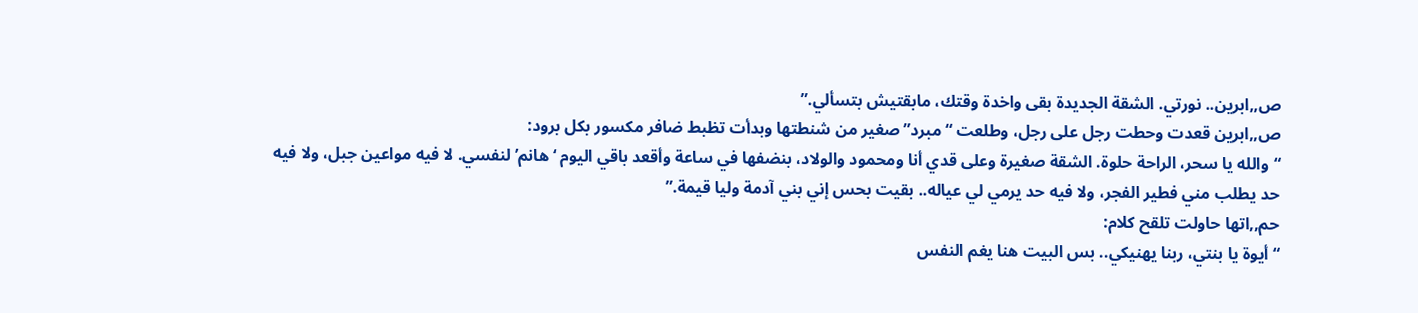ص,,ابرين.. نورتي. الشقة الجديدة بقى واخدة وقتك، مابقتيش بتسألي.”
ص,,ابرين قعدت وحطت رجل على رجل، وطلعت “مبرد” صغير من شنطتها وبدأت تظبط ضافر مكسور بكل برود:
“والله يا سحر، الراحة حلوة. الشقة صغيرة وعلى قدي أنا ومحمود والولاد، بنضفها في ساعة وأقعد باقي اليوم ‘هانم’ لنفسي. لا فيه مواعين جبل، ولا فيه حد يطلب مني فطير الفجر، ولا فيه حد يرمي لي عياله.. بقيت بحس إني بني آدمة وليا قيمة.”
حم,,اتها حاولت تلقح كلام:
“أيوة يا بنتي، ربنا يهنيكي.. بس البيت هنا يغم النفس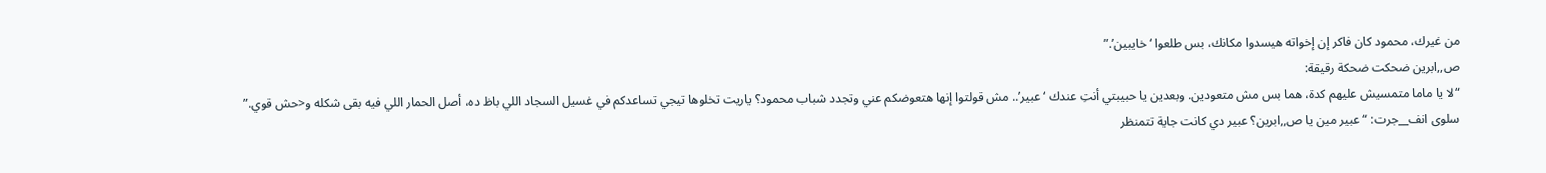من غيرك، محمود كان فاكر إن إخواته هيسدوا مكانك، بس طلعوا ‘خايبين’.”
ص,,ابرين ضحكت ضحكة رقيقة:
“لا يا ماما متمسيش عليهم كدة، هما بس مش متعودين. وبعدين يا حبيبتي أنتِ عندك ‘عبير’.. مش قولتوا إنها هتعوضكم عني وتجدد شباب محمود؟ ياريت تخلوها تيجي تساعدكم في غسيل السجاد اللي باظ ده، أصل الحمار اللي فيه بقى شكله و<حش قوي.”
سلوى انف__جرت: “عبير مين يا ص,,ابرين؟ عبير دي كانت جاية تتمنظر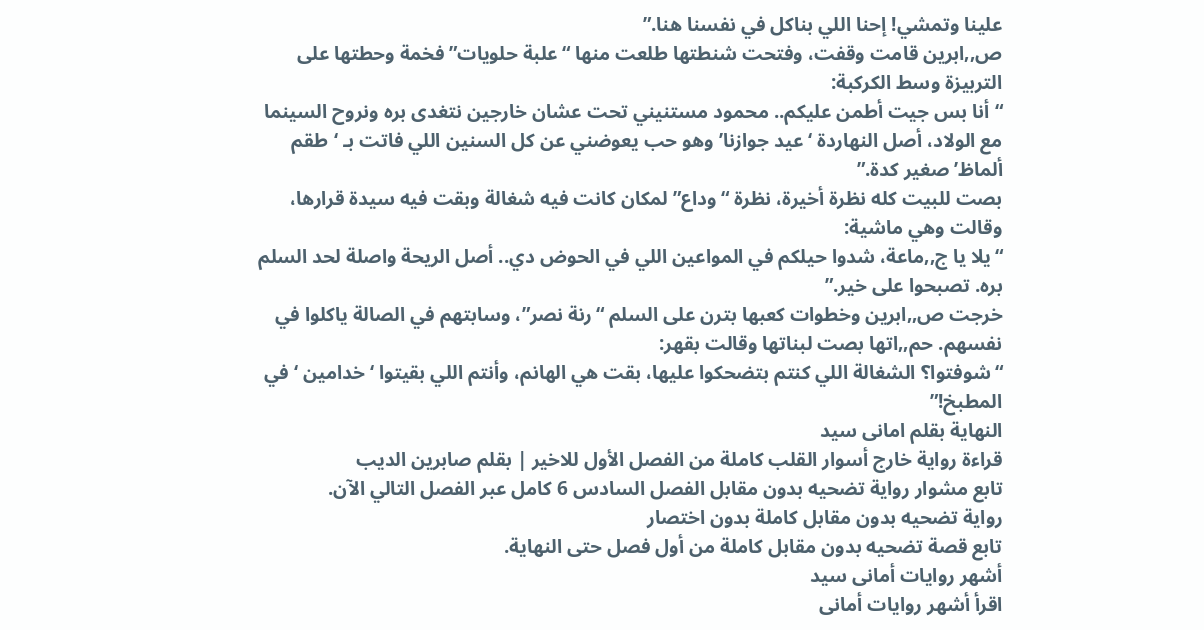علينا وتمشي! إحنا اللي بناكل في نفسنا هنا.”
ص,,ابرين قامت وقفت، وفتحت شنطتها طلعت منها “علبة حلويات” فخمة وحطتها على التربيزة وسط الكركبة:
“أنا بس جيت أطمن عليكم.. محمود مستنيني تحت عشان خارجين نتغدى بره ونروح السينما مع الولاد، أصل النهاردة ‘عيد جوازنا’ وهو حب يعوضني عن كل السنين اللي فاتت بـ ‘طقم ألماظ’ صغير كدة.”
بصت للبيت كله نظرة أخيرة، نظرة “وداع” لمكان كانت فيه شغالة وبقت فيه سيدة قرارها، وقالت وهي ماشية:
“يلا يا ج,,ماعة، شدوا حيلكم في المواعين اللي في الحوض دي.. أصل الريحة واصلة لحد السلم بره. تصبحوا على خير.”
خرجت ص,,ابرين وخطوات كعبها بترن على السلم “رنة نصر”، وسابتهم في الصالة ياكلوا في نفسهم. حم,,اتها بصت لبناتها وقالت بقهر:
“شوفتوا؟ الشغالة اللي كنتم بتضحكوا عليها، بقت هي الهانم، وأنتم اللي بقيتوا ‘خدامين ‘ في المطبخ!”
النهاية بقلم امانى سيد
قراءة رواية خارج أسوار القلب كاملة من الفصل الأول للاخير | بقلم صابرين الديب
تابع مشوار رواية تضحيه بدون مقابل الفصل السادس 6 كامل عبر الفصل التالي الآن.
رواية تضحيه بدون مقابل كاملة بدون اختصار
تابع قصة تضحيه بدون مقابل كاملة من أول فصل حتى النهاية.
أشهر روايات أمانى سيد
اقرأ أشهر روايات أمانى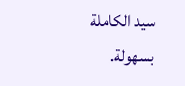سيد الكاملة بسهولة.